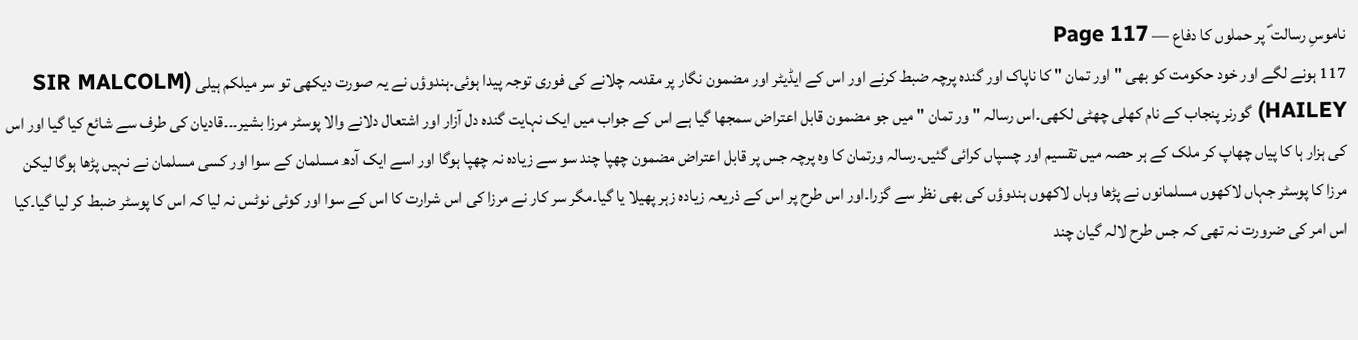ناموسِ رسالت ؐ پر حملوں کا دفاع — Page 117
117 ہونے لگے اور خود حکومت کو بھی "اور تمان " کا ناپاک اور گندہ پرچہ ضبط کرنے اور اس کے ایڈیٹر اور مضمون نگار پر مقدمہ چلانے کی فوری توجہ پیدا ہوئی۔ہندوؤں نے یہ صورت دیکھی تو سر میلکم ہیلی (SIR MALCOLM HAILEY) گورنر پنجاب کے نام کھلی چھٹی لکھی۔اس رسالہ " ور تمان " میں جو مضمون قابل اعتراض سمجھا گیا ہے اس کے جواب میں ایک نہایت گندہ دل آزار اور اشتعال دلانے والا پوسٹر مرزا بشیر۔۔۔قادیان کی طرف سے شائع کیا گیا اور اس کی ہزار ہا کا پیاں چھاپ کر ملک کے ہر حصہ میں تقسیم اور چسپاں کرائی گئیں۔رسالہ ورتمان کا وہ پرچہ جس پر قابل اعتراض مضمون چھپا چند سو سے زیادہ نہ چھپا ہوگا اور اسے ایک آدھ مسلمان کے سوا اور کسی مسلمان نے نہیں پڑھا ہوگا لیکن مرزا کا پوسٹر جہاں لاکھوں مسلمانوں نے پڑھا وہاں لاکھوں ہندوؤں کی بھی نظر سے گزرا۔اور اس طرح پر اس کے ذریعہ زیادہ زہر پھیلا یا گیا۔مگر سر کار نے مرزا کی اس شرارت کا اس کے سوا اور کوئی نوٹس نہ لیا کہ اس کا پوسٹر ضبط کر لیا گیا۔کیا اس امر کی ضرورت نہ تھی کہ جس طرح لالہ گیان چند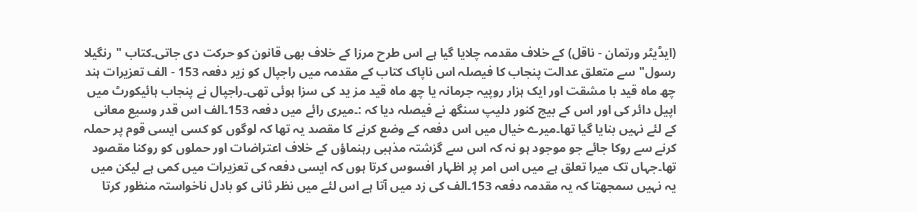(ایڈیٹر ورتمان - ناقل) کے خلاف مقدمہ چلایا گیا ہے اس طرح مرزا کے خلاف بھی قانون کو حرکت دی جاتی۔کتاب "رنگیلا رسول" سے متعلق عدالت پنجاب کا فیصلہ اس ناپاک کتاب کے مقدمہ میں راجپال کو زیر دفعہ 153 - الف تعزیرات ہند چھ ماہ قید با مشقت اور ایک ہزار روپیہ جرمانہ یا چھ ماہ قید مز ید کی سزا ہوئی تھی۔راجپال نے پنجاب ہائیکورٹ میں اپیل دائر کی اور اس کے بیج کنور دلیپ سنگھ نے فیصلہ دیا کہ :۔میری رائے میں دفعہ 153۔الف اس قدر وسیع معانی کے لئے نہیں بنایا گیا تھا۔میرے خیال میں اس دفعہ کے وضع کرنے کا مقصد یہ تھا کہ لوگوں کو کسی ایسی قوم پر حملہ کرنے سے روکا جائے جو موجود ہو نہ کہ اس سے گزشتہ مذہبی رہنماؤں کے خلاف اعتراضات اور حملوں کو روکنا مقصود تھا۔جہاں تک میرا تعلق ہے میں اس امر پر اظہار افسوس کرتا ہوں کہ ایسی دفعہ کی تعزیرات میں کمی ہے لیکن میں یہ نہیں سمجھتا کہ یہ مقدمہ دفعہ 153۔الف کی زد میں آتا ہے اس لئے میں نظر ثانی کو بادل ناخواستہ منظور کرتا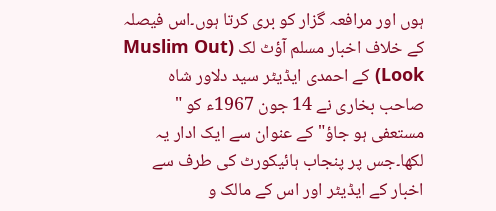ہوں اور مرافعہ گزار کو بری کرتا ہوں۔اس فیصلہ کے خلاف اخبار مسلم آؤٹ لک (Muslim Out Look) کے احمدی ایڈیٹر سید دلاور شاہ صاحب بخاری نے 14 جون 1967ء کو " مستعفی ہو جاؤ" کے عنوان سے ایک ادار یہ لکھا۔جس پر پنجاب ہائیکورٹ کی طرف سے اخبار کے ایڈیٹر اور اس کے مالک و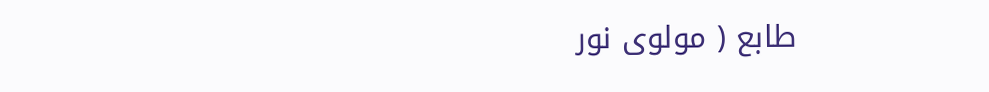طابع ( مولوی نور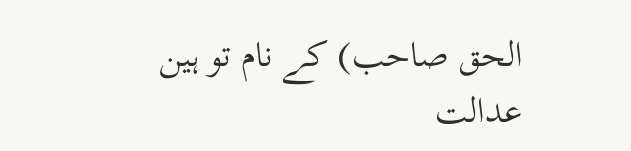الحق صاحب) کے نام تو ہین عدالت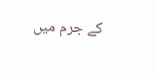کے جرم میں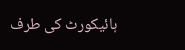ہائیکورٹ کی طرف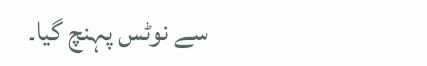سے نوٹس پہنچ گیا۔